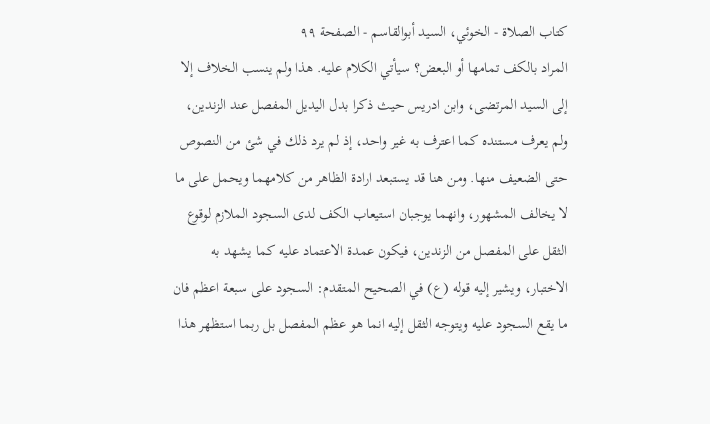كتاب الصلاة - الخوئي، السيد أبوالقاسم - الصفحة ٩٩
المراد بالكف تمامها أو البعض؟ سيأتي الكلام عليه. هذا ولم ينسب الخلاف إلا إلى السيد المرتضى، وابن ادريس حيث ذكرا بدل اليديل المفصل عند الزندين، ولم يعرف مستنده كما اعترف به غير واحد، إذ لم يرد ذلك في شئ من النصوص حتى الضعيف منها. ومن هنا قد يستبعد ارادة الظاهر من كلامهما ويحمل على ما لا يخالف المشهور، وانهما يوجبان استيعاب الكف لدى السجود الملازم لوقوع الثقل على المفصل من الزندين، فيكون عمدة الاعتماد عليه كما يشهد به الاختبار، ويشير إليه قوله (ع) في الصحيح المتقدم: السجود على سبعة اعظم فان ما يقع السجود عليه ويتوجه الثقل إليه انما هو عظم المفصل بل ربما استظهر هذا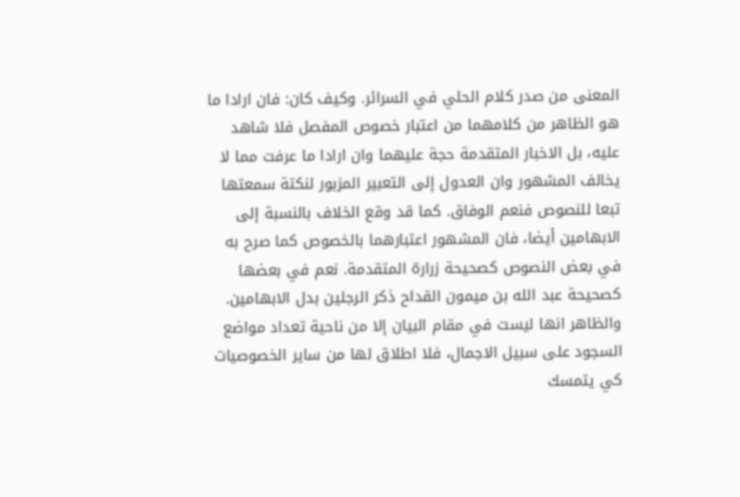المعنى من صدر كلام الحلي في السرائر. وكيف كان: فان ارادا ما هو الظاهر من كلامهما من اعتبار خصوص المفصل فلا شاهد عليه، بل الاخبار المتقدمة حجة عليهما وان ارادا ما عرفت مما لا يخالف المشهور وان العدول إلى التعبير المزبور لنكتة سمعتها تبعا للنصوص فنعم الوفاق. كما قد وقع الخلاف بالنسبة إلى الابهامين أيضا، فان المشهور اعتبارهما بالخصوص كما صرح به في بعض النصوص كصحيحة زرارة المتقدمة. نعم في بعضها كصحيحة عبد الله بن ميمون القداح ذكر الرجلين بدل الابهامين. والظاهر انها ليست في مقام البيان إلا من ناحية تعداد مواضع السجود على سبيل الاجمال، فلا اطلاق لها من ساير الخصوصيات كي يتمسك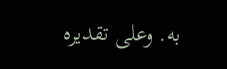به. وعلى تقديره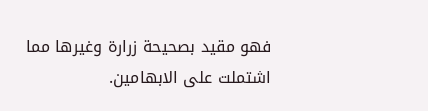فهو مقيد بصحيحة زرارة وغيرها مما اشتملت على الابهامين.